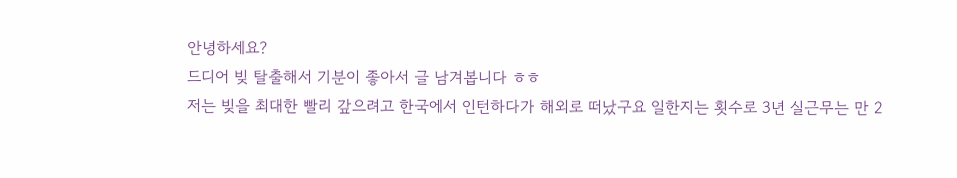안녕하세요?
드디어 빚 탈출해서 기분이 좋아서 글 남겨봅니다 ㅎㅎ
저는 빚을 최대한 빨리 갚으려고 한국에서 인턴하다가 해외로 떠났구요 일한지는 횟수로 3년 실근무는 만 2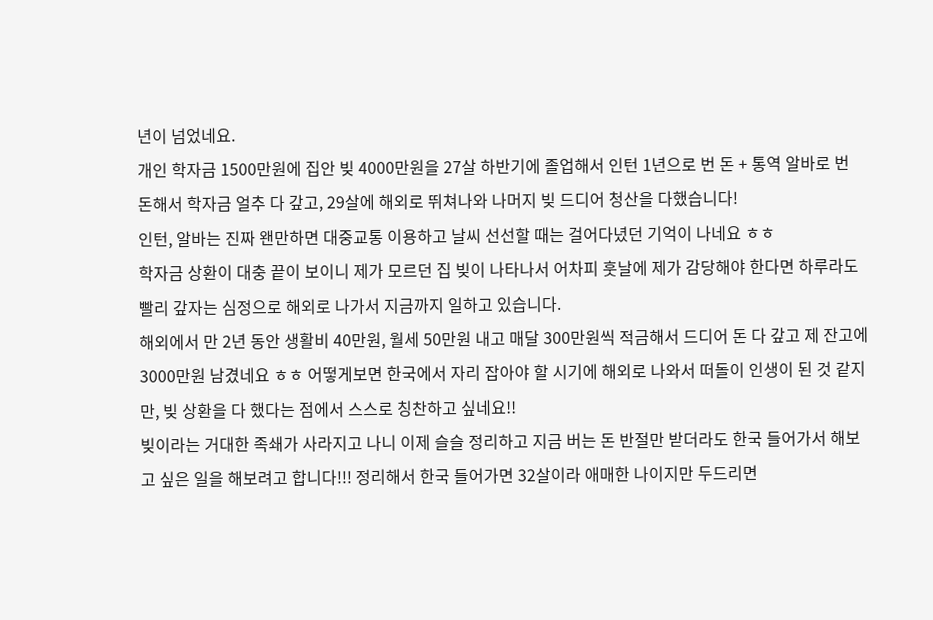년이 넘었네요.
개인 학자금 1500만원에 집안 빚 4000만원을 27살 하반기에 졸업해서 인턴 1년으로 번 돈 + 통역 알바로 번 돈해서 학자금 얼추 다 갚고, 29살에 해외로 뛰쳐나와 나머지 빚 드디어 청산을 다했습니다!
인턴, 알바는 진짜 왠만하면 대중교통 이용하고 날씨 선선할 때는 걸어다녔던 기억이 나네요 ㅎㅎ
학자금 상환이 대충 끝이 보이니 제가 모르던 집 빚이 나타나서 어차피 훗날에 제가 감당해야 한다면 하루라도 빨리 갚자는 심정으로 해외로 나가서 지금까지 일하고 있습니다.
해외에서 만 2년 동안 생활비 40만원, 월세 50만원 내고 매달 300만원씩 적금해서 드디어 돈 다 갚고 제 잔고에 3000만원 남겼네요 ㅎㅎ 어떻게보면 한국에서 자리 잡아야 할 시기에 해외로 나와서 떠돌이 인생이 된 것 같지만, 빚 상환을 다 했다는 점에서 스스로 칭찬하고 싶네요!!
빚이라는 거대한 족쇄가 사라지고 나니 이제 슬슬 정리하고 지금 버는 돈 반절만 받더라도 한국 들어가서 해보고 싶은 일을 해보려고 합니다!!! 정리해서 한국 들어가면 32살이라 애매한 나이지만 두드리면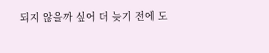되지 않을까 싶어 더 늦기 전에 도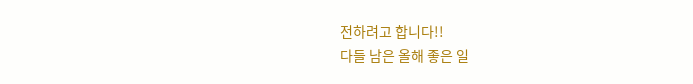전하려고 합니다!!
다들 남은 올해 좋은 일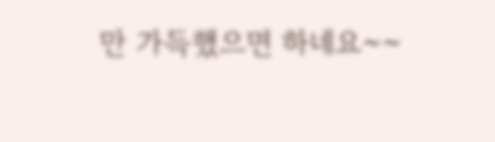만 가득했으면 하네요~~